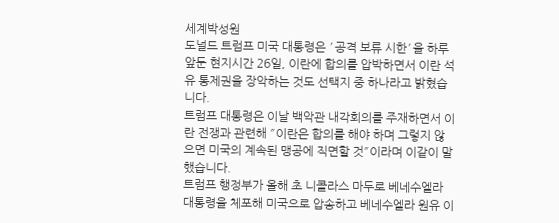세계박성원
도널드 트럼프 미국 대통령은 ′공격 보류 시한′을 하루 앞둔 현지시간 26일, 이란에 합의를 압박하면서 이란 석유 통제권을 장악하는 것도 선택지 중 하나라고 밝혔습니다.
트럼프 대통령은 이날 백악관 내각회의를 주재하면서 이란 전쟁과 관련해 ″이란은 합의를 해야 하며 그렇지 않으면 미국의 계속된 맹공에 직면할 것″이라며 이같이 말했습니다.
트럼프 행정부가 올해 초 니콜라스 마두로 베네수엘라 대통령을 체포해 미국으로 압송하고 베네수엘라 원유 이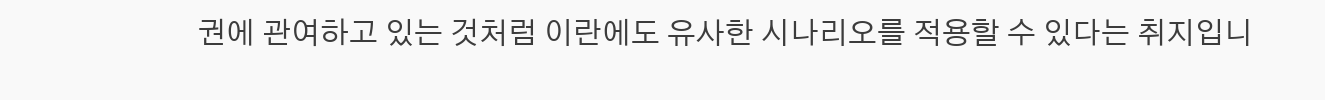권에 관여하고 있는 것처럼 이란에도 유사한 시나리오를 적용할 수 있다는 취지입니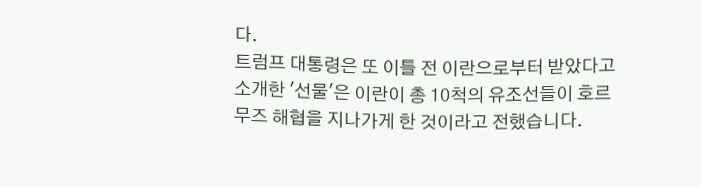다.
트럼프 대통령은 또 이틀 전 이란으로부터 받았다고 소개한 ′선물′은 이란이 총 10척의 유조선들이 호르무즈 해협을 지나가게 한 것이라고 전했습니다.